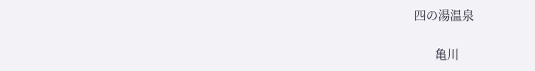四の湯温泉

       亀川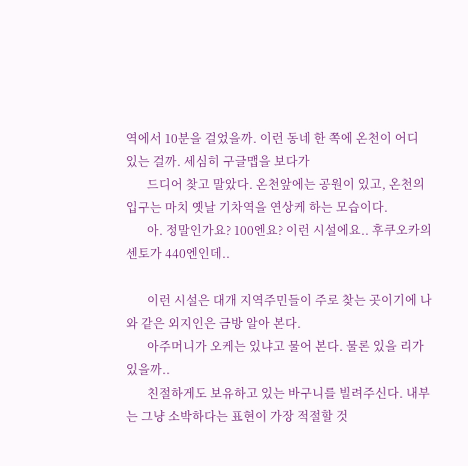역에서 10분을 걸었을까. 이런 동네 한 쪽에 온천이 어디 있는 걸까. 세심히 구글맵을 보다가
       드디어 찾고 말았다. 온천앞에는 공원이 있고, 온천의 입구는 마치 옛날 기차역을 연상케 하는 모습이다.
       아. 정말인가요? 100엔요? 이런 시설에요.. 후쿠오카의 센토가 440엔인데..

       이런 시설은 대개 지역주민들이 주로 찾는 곳이기에 나와 같은 외지인은 금방 알아 본다.
       아주머니가 오케는 있냐고 물어 본다. 물론 있을 리가 있을까..
       친절하게도 보유하고 있는 바구니를 빌려주신다. 내부는 그냥 소박하다는 표현이 가장 적절할 것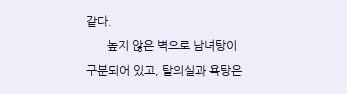같다.
       높지 않은 벽으로 남녀탕이 구분되어 있고, 탈의실과 욕탕은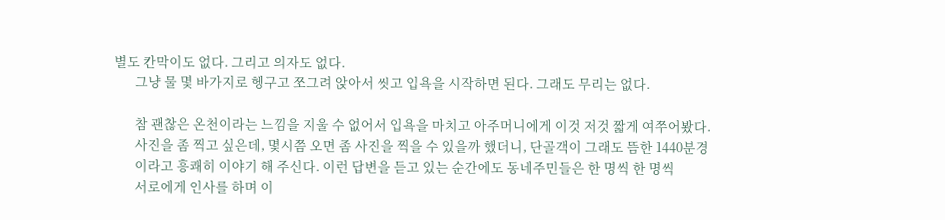별도 칸막이도 없다. 그리고 의자도 없다.
       그냥 물 몇 바가지로 헹구고 쪼그려 앉아서 씻고 입욕을 시작하면 된다. 그래도 무리는 없다.

       참 괜찮은 온천이라는 느낌을 지울 수 없어서 입욕을 마치고 아주머니에게 이것 저것 짧게 여쭈어봤다.
       사진을 좀 찍고 싶은데, 몇시쯤 오면 좀 사진을 찍을 수 있을까 했더니, 단골객이 그래도 뜸한 1440분경
       이라고 흥쾌히 이야기 해 주신다. 이런 답변을 듣고 있는 순간에도 동네주민들은 한 명씩 한 명씩
       서로에게 인사를 하며 이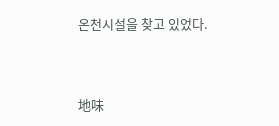온천시설을 찾고 있었다.




地味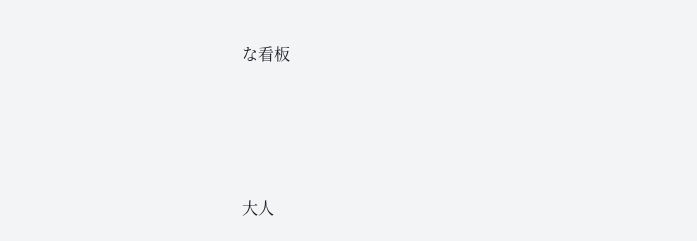な看板




大人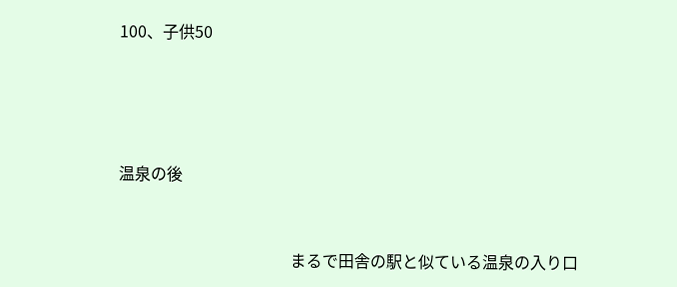100、子供50




温泉の後


                                           まるで田舎の駅と似ている温泉の入り口